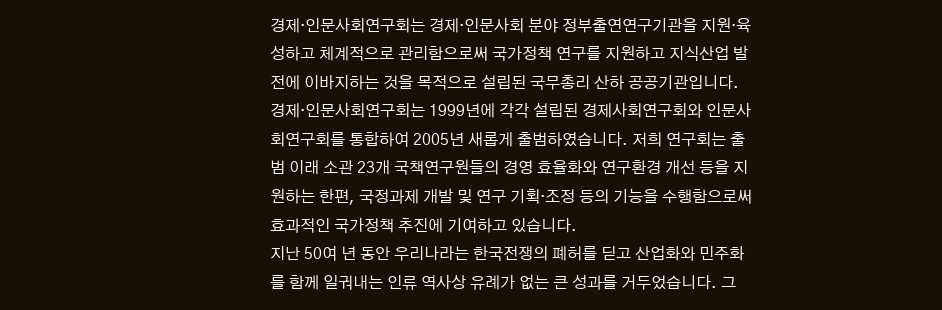경제·인문사회연구회는 경제·인문사회 분야 정부출연연구기관을 지원·육성하고 체계적으로 관리함으로써 국가정책 연구를 지원하고 지식산업 발전에 이바지하는 것을 목적으로 설립된 국무총리 산하 공공기관입니다.
경제·인문사회연구회는 1999년에 각각 설립된 경제사회연구회와 인문사회연구회를 통합하여 2005년 새롭게 출범하였습니다. 저희 연구회는 출범 이래 소관 23개 국책연구원들의 경영 효율화와 연구환경 개선 등을 지원하는 한편, 국정과제 개발 및 연구 기획·조정 등의 기능을 수행함으로써 효과적인 국가정책 추진에 기여하고 있습니다.
지난 50여 년 동안 우리나라는 한국전쟁의 폐허를 딛고 산업화와 민주화를 함께 일궈내는 인류 역사상 유례가 없는 큰 성과를 거두었습니다. 그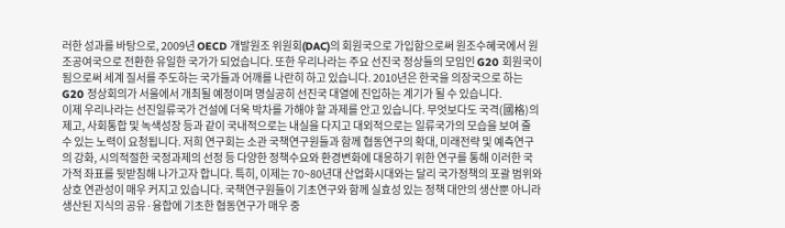러한 성과를 바탕으로, 2009년 OECD 개발원조 위원회(DAC)의 회원국으로 가입함으로써 원조수혜국에서 원조공여국으로 전환한 유일한 국가가 되었습니다. 또한 우리나라는 주요 선진국 정상들의 모임인 G20 회원국이 됨으로써 세계 질서를 주도하는 국가들과 어깨를 나란히 하고 있습니다. 2010년은 한국을 의장국으로 하는 G20 정상회의가 서울에서 개최될 예정이며 명실공히 선진국 대열에 진입하는 계기가 될 수 있습니다.
이제 우리나라는 선진일류국가 건설에 더욱 박차를 가해야 할 과제를 안고 있습니다. 무엇보다도 국격(國格)의 제고, 사회통합 및 녹색성장 등과 같이 국내적으로는 내실을 다지고 대외적으로는 일류국가의 모습을 보여 줄 수 있는 노력이 요청됩니다. 저희 연구회는 소관 국책연구원들과 함께 협동연구의 확대, 미래전략 및 예측연구의 강화, 시의적절한 국정과제의 선정 등 다양한 정책수요와 환경변화에 대응하기 위한 연구를 통해 이러한 국가적 좌표를 뒷받침해 나가고자 합니다. 특히, 이제는 70~80년대 산업화시대와는 달리 국가정책의 포괄 범위와 상호 연관성이 매우 커지고 있습니다. 국책연구원들이 기초연구와 함께 실효성 있는 정책 대안의 생산뿐 아니라 생산된 지식의 공유·융합에 기초한 협동연구가 매우 중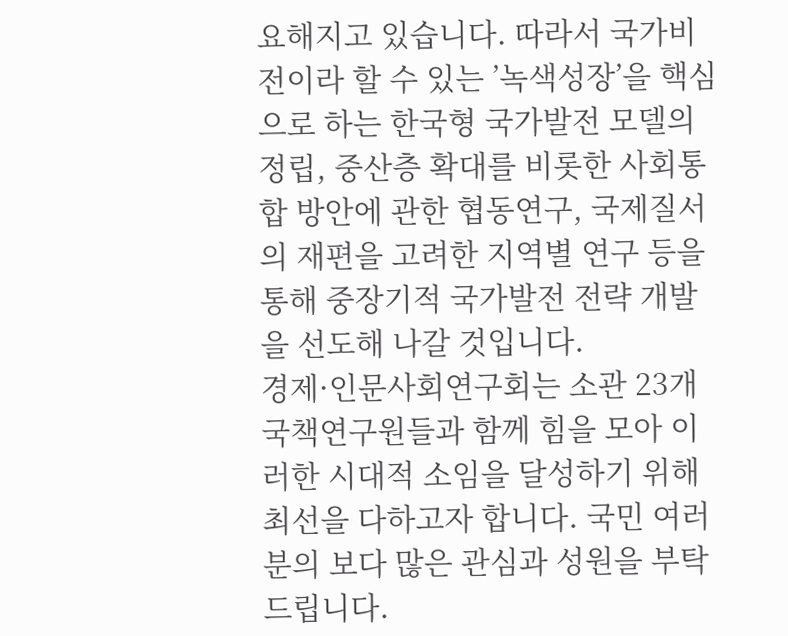요해지고 있습니다. 따라서 국가비전이라 할 수 있는 ’녹색성장’을 핵심으로 하는 한국형 국가발전 모델의 정립, 중산층 확대를 비롯한 사회통합 방안에 관한 협동연구, 국제질서의 재편을 고려한 지역별 연구 등을 통해 중장기적 국가발전 전략 개발을 선도해 나갈 것입니다.
경제·인문사회연구회는 소관 23개 국책연구원들과 함께 힘을 모아 이러한 시대적 소임을 달성하기 위해 최선을 다하고자 합니다. 국민 여러분의 보다 많은 관심과 성원을 부탁드립니다.